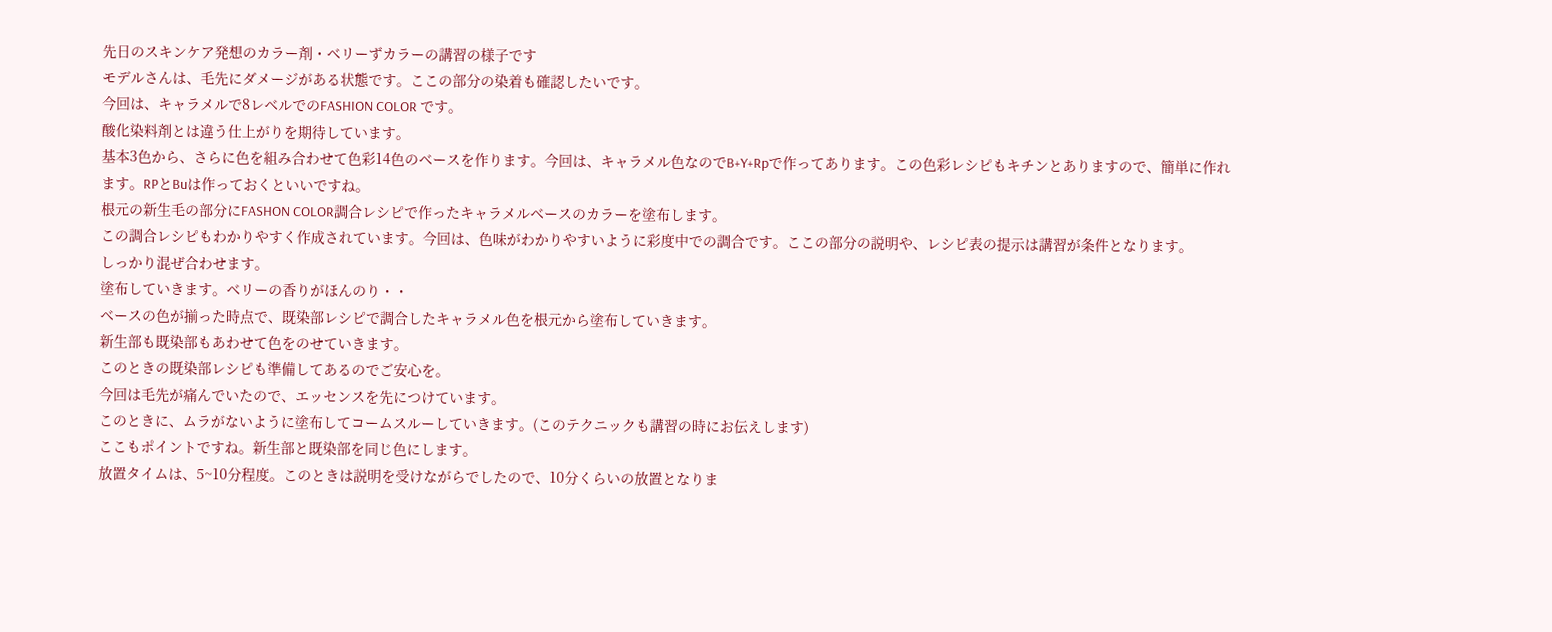先日のスキンケア発想のカラー剤・ベリーずカラーの講習の様子です
モデルさんは、毛先にダメージがある状態です。ここの部分の染着も確認したいです。
今回は、キャラメルで8レベルでのFASHION COLOR です。
酸化染料剤とは違う仕上がりを期待しています。
基本3色から、さらに色を組み合わせて色彩14色のベースを作ります。今回は、キャラメル色なのでB+Y+Rpで作ってあります。この色彩レシピもキチンとありますので、簡単に作れます。RPとBuは作っておくといいですね。
根元の新生毛の部分にFASHON COLOR調合レシピで作ったキャラメルベースのカラーを塗布します。
この調合レシピもわかりやすく作成されています。今回は、色味がわかりやすいように彩度中での調合です。ここの部分の説明や、レシピ表の提示は講習が条件となります。
しっかり混ぜ合わせます。
塗布していきます。ベリーの香りがほんのり・・
ベースの色が揃った時点で、既染部レシピで調合したキャラメル色を根元から塗布していきます。
新生部も既染部もあわせて色をのせていきます。
このときの既染部レシピも準備してあるのでご安心を。
今回は毛先が痛んでいたので、エッセンスを先につけています。
このときに、ムラがないように塗布してコームスルーしていきます。(このテクニックも講習の時にお伝えします)
ここもポイントですね。新生部と既染部を同じ色にします。
放置タイムは、5~10分程度。このときは説明を受けながらでしたので、10分くらいの放置となりま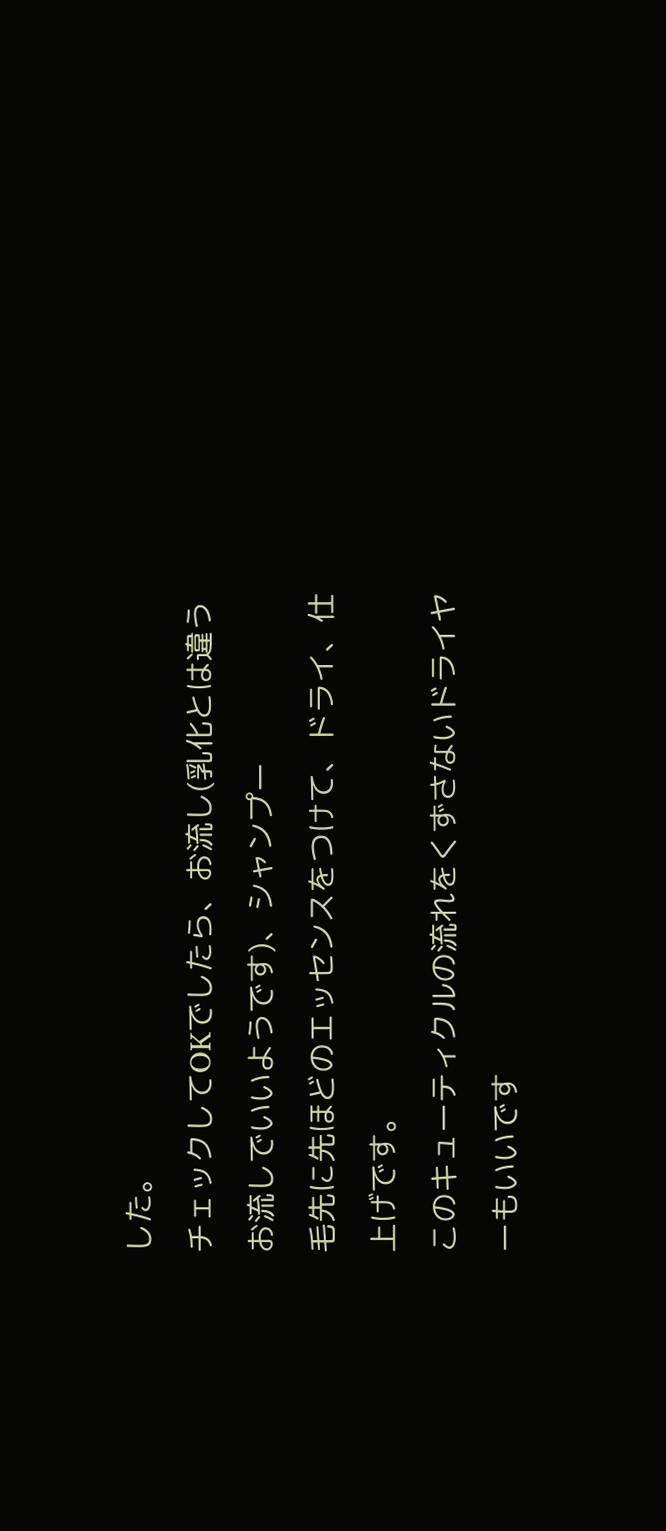した。
チェックしてOKでしたら、お流し(乳化とは違うお流しでいいようです)、シャンプー
毛先に先ほどのエッセンスをつけて、ドライ、仕上げです。
このキューティクルの流れをくずさないドライヤーもいいです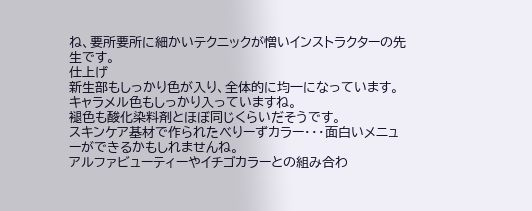ね、要所要所に細かいテクニックが憎いインストラクターの先生です。
仕上げ
新生部もしっかり色が入り、全体的に均一になっています。キャラメル色もしっかり入っていますね。
褪色も酸化染料剤とほぼ同じくらいだそうです。
スキンケア基材で作られたべりーずカラー・・・面白いメニューができるかもしれませんね。
アルファビューティーやイチゴカラーとの組み合わ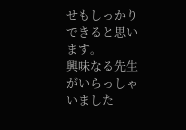せもしっかりできると思います。
興味なる先生がいらっしゃいました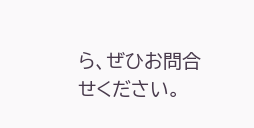ら、ぜひお問合せください。